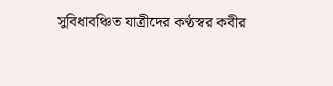সুবিধাবঞ্চিত যাত্রীদের কণ্ঠস্বর কবীর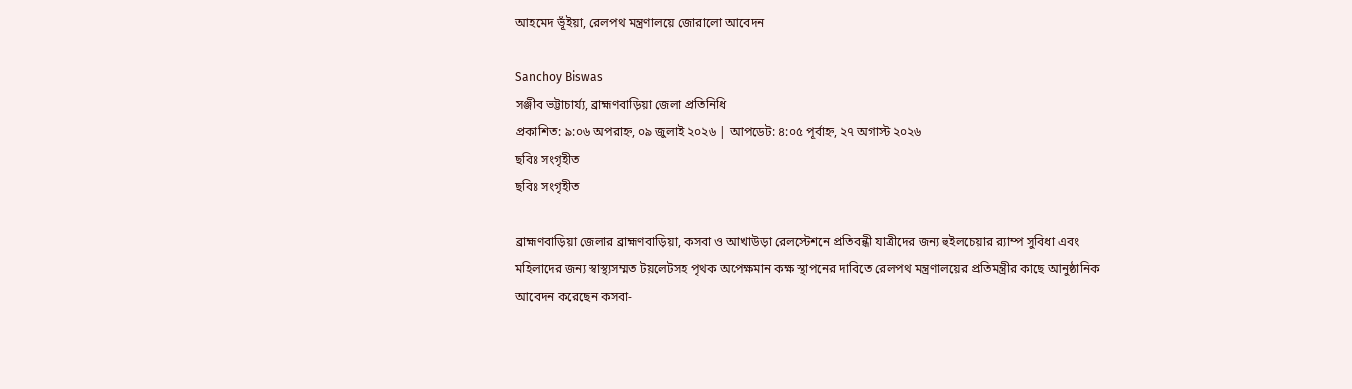আহমেদ ভূঁইয়া, রেলপথ মন্ত্রণালয়ে জোরালো আবেদন

Sanchoy Biswas
সঞ্জীব ভট্টাচার্য্য, ব্রাহ্মণবাড়িয়া জেলা প্রতিনিধি
প্রকাশিত: ৯:০৬ অপরাহ্ন, ০৯ জুলাই ২০২৬ | আপডেট: ৪:০৫ পূর্বাহ্ন, ২৭ অগাস্ট ২০২৬
ছবিঃ সংগৃহীত
ছবিঃ সংগৃহীত

ব্রাহ্মণবাড়িয়া জেলার ব্রাহ্মণবাড়িয়া, কসবা ও আখাউড়া রেলস্টেশনে প্রতিবন্ধী যাত্রীদের জন্য হুইলচেয়ার র‌্যাম্প সুবিধা এবং মহিলাদের জন্য স্বাস্থ্যসম্মত টয়লেটসহ পৃথক অপেক্ষমান কক্ষ স্থাপনের দাবিতে রেলপথ মন্ত্রণালয়ের প্রতিমন্ত্রীর কাছে আনুষ্ঠানিক আবেদন করেছেন কসবা-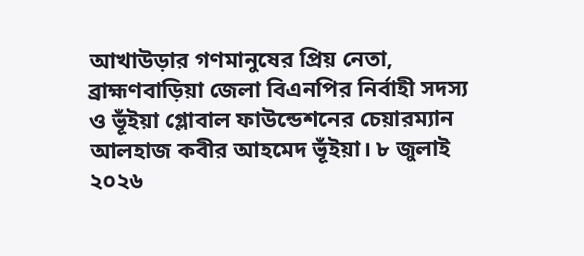আখাউড়ার গণমানুষের প্রিয় নেতা, ব্রাহ্মণবাড়িয়া জেলা বিএনপির নির্বাহী সদস্য ও ভূঁইয়া গ্লোবাল ফাউন্ডেশনের চেয়ারম্যান আলহাজ কবীর আহমেদ ভূঁইয়া। ৮ জুলাই ২০২৬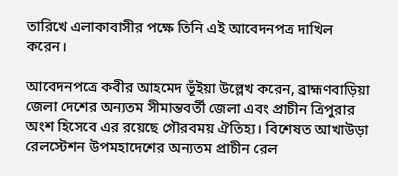তারিখে এলাকাবাসীর পক্ষে তিনি এই আবেদনপত্র দাখিল করেন।

আবেদনপত্রে কবীর আহমেদ ভূঁইয়া উল্লেখ করেন, ব্রাহ্মণবাড়িয়া জেলা দেশের অন্যতম সীমান্তবর্তী জেলা এবং প্রাচীন ত্রিপুরার অংশ হিসেবে এর রয়েছে গৌরবময় ঐতিহ্য। বিশেষত আখাউড়া রেলস্টেশন উপমহাদেশের অন্যতম প্রাচীন রেল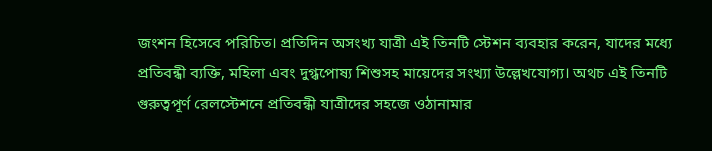জংশন হিসেবে পরিচিত। প্রতিদিন অসংখ্য যাত্রী এই তিনটি স্টেশন ব্যবহার করেন, যাদের মধ্যে প্রতিবন্ধী ব্যক্তি, মহিলা এবং দুগ্ধপোষ্য শিশুসহ মায়েদের সংখ্যা উল্লেখযোগ্য। অথচ এই তিনটি গুরুত্বপূর্ণ রেলস্টেশনে প্রতিবন্ধী যাত্রীদের সহজে ওঠানামার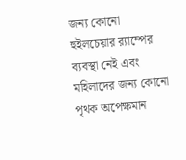জন্য কোনো হুইলচেয়ার র‌্যাম্পের ব্যবস্থা নেই এবং মহিলাদের জন্য কোনো পৃথক অপেক্ষমান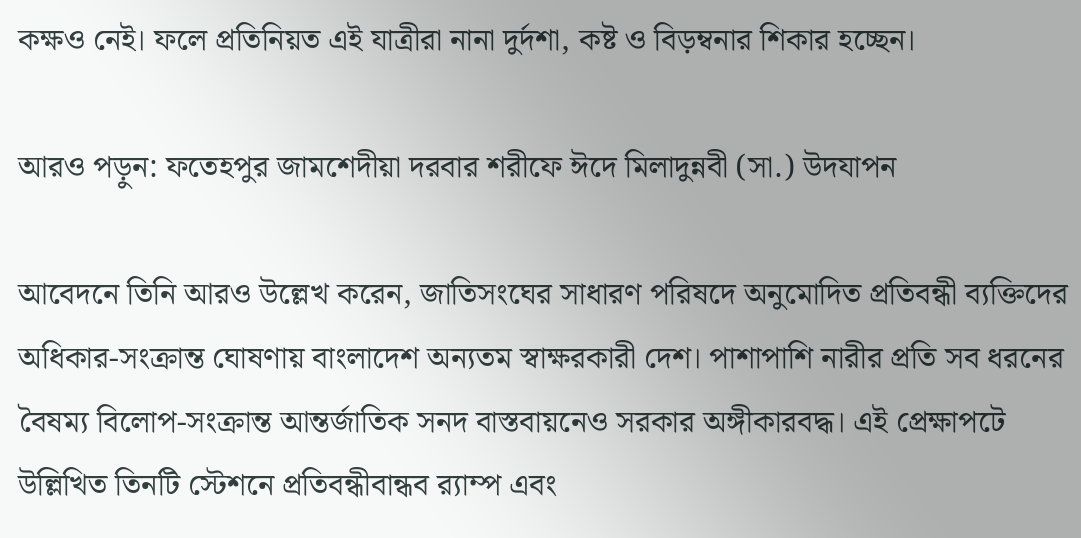কক্ষও নেই। ফলে প্রতিনিয়ত এই যাত্রীরা নানা দুর্দশা, কষ্ট ও বিড়ম্বনার শিকার হচ্ছেন।

আরও পড়ুন: ফতেহপুর জামশেদীয়া দরবার শরীফে ঈদে মিলাদুন্নবী (সা.) উদযাপন

আবেদনে তিনি আরও উল্লেখ করেন, জাতিসংঘের সাধারণ পরিষদে অনুমোদিত প্রতিবন্ধী ব্যক্তিদের অধিকার-সংক্রান্ত ঘোষণায় বাংলাদেশ অন্যতম স্বাক্ষরকারী দেশ। পাশাপাশি নারীর প্রতি সব ধরনের বৈষম্য বিলোপ-সংক্রান্ত আন্তর্জাতিক সনদ বাস্তবায়নেও সরকার অঙ্গীকারবদ্ধ। এই প্রেক্ষাপটে উল্লিখিত তিনটি স্টেশনে প্রতিবন্ধীবান্ধব র‌্যাম্প এবং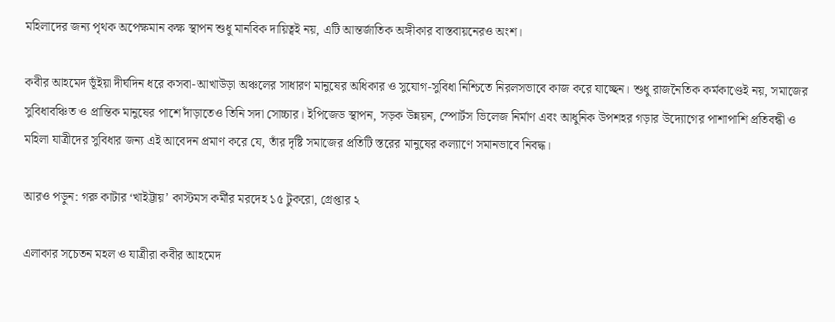মহিলাদের জন্য পৃথক অপেক্ষমান কক্ষ স্থাপন শুধু মানবিক দায়িত্বই নয়, এটি আন্তর্জাতিক অঙ্গীকার বাস্তবায়নেরও অংশ।

কবীর আহমেদ ভূঁইয়া দীর্ঘদিন ধরে কসবা-আখাউড়া অঞ্চলের সাধারণ মানুষের অধিকার ও সুযোগ-সুবিধা নিশ্চিতে নিরলসভাবে কাজ করে যাচ্ছেন। শুধু রাজনৈতিক কর্মকাণ্ডেই নয়, সমাজের সুবিধাবঞ্চিত ও প্রান্তিক মানুষের পাশে দাঁড়াতেও তিনি সদা সোচ্চার। ইপিজেড স্থাপন, সড়ক উন্নয়ন, স্পোর্টস ভিলেজ নির্মাণ এবং আধুনিক উপশহর গড়ার উদ্যোগের পাশাপাশি প্রতিবন্ধী ও মহিলা যাত্রীদের সুবিধার জন্য এই আবেদন প্রমাণ করে যে, তাঁর দৃষ্টি সমাজের প্রতিটি স্তরের মানুষের কল্যাণে সমানভাবে নিবদ্ধ।

আরও পড়ুন: গরু কাটার ‘খাইট্টায়’ কাস্টমস কর্মীর মরদেহ ১৫ টুকরো, গ্রেপ্তার ২

এলাকার সচেতন মহল ও যাত্রীরা কবীর আহমেদ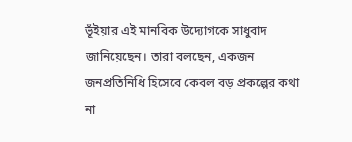ভূঁইয়ার এই মানবিক উদ্যোগকে সাধুবাদ জানিয়েছেন। তারা বলছেন, একজন জনপ্রতিনিধি হিসেবে কেবল বড় প্রকল্পের কথা না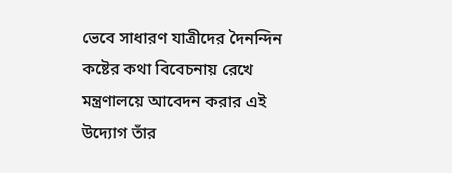ভেবে সাধারণ যাত্রীদের দৈনন্দিন কষ্টের কথা বিবেচনায় রেখে মন্ত্রণালয়ে আবেদন করার এই উদ্যোগ তাঁর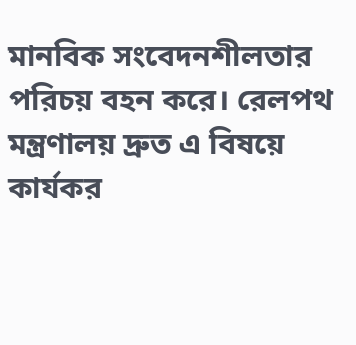মানবিক সংবেদনশীলতার পরিচয় বহন করে। রেলপথ মন্ত্রণালয় দ্রুত এ বিষয়ে কার্যকর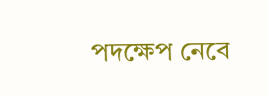পদক্ষেপ নেবে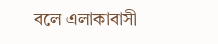বলে এলাকাবাসী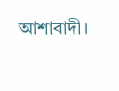আশাবাদী।